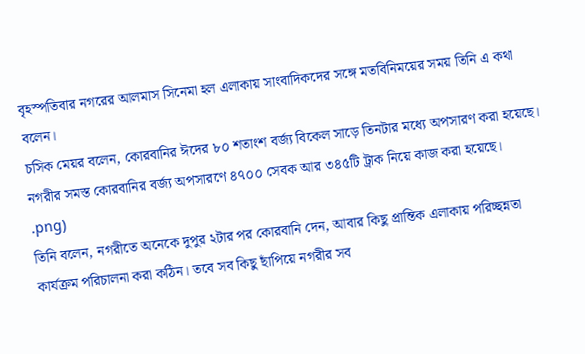বৃহস্পতিবার নগরের আলমাস সিনেমা হল এলাকায় সাংবাদিকদের সঙ্গে মতবিনিময়ের সময় তিনি এ কথা বলেন।
চসিক মেয়র বলেন, কোরবানির ঈদের ৮০ শতাংশ বর্জ্য বিকেল সাড়ে তিনটার মধ্যে অপসারণ করা হয়েছে। নগরীর সমস্ত কোরবানির বর্জ্য অপসারণে ৪৭০০ সেবক আর ৩৪৫টি ট্রাক নিয়ে কাজ করা হয়েছে।
.png)
তিনি বলেন, নগরীতে অনেকে দুপুর ২টার পর কোরবানি দেন, আবার কিছু প্রান্তিক এলাকায় পরিচ্ছন্নতা কার্যক্রম পরিচালনা করা কঠিন। তবে সব কিছু ছাঁপিয়ে নগরীর সব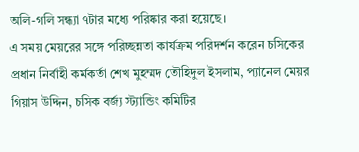অলি-গলি সন্ধ্যা ৭টার মধ্যে পরিষ্কার করা হয়েছে।
এ সময় মেয়রের সঙ্গে পরিচ্ছন্নতা কার্যক্রম পরিদর্শন করেন চসিকের প্রধান নির্বাহী কর্মকর্তা শেখ মুহম্মদ তৌহিদুল ইসলাম, প্যানেল মেয়র গিয়াস উদ্দিন, চসিক বর্জ্য স্ট্যান্ডিং কমিটির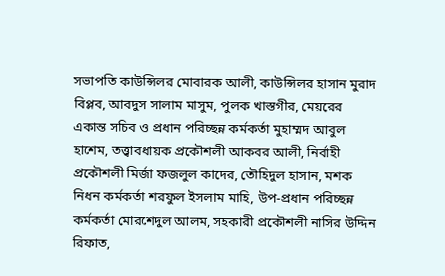সভাপতি কাউন্সিলর মোবারক আলী, কাউন্সিলর হাসান মুরাদ বিপ্লব, আবদুস সালাম মাসুম, পুলক খাস্তগীর, মেয়রের একান্ত সচিব ও প্রধান পরিচ্ছন্ন কর্মকর্তা মুহাম্মদ আবুল হাশেম, তত্ত্বাবধায়ক প্রকৌশলী আকবর আলী, নির্বাহী প্রকৌশলী মির্জা ফজলুল কাদের, তৌহিদুল হাসান, মশক নিধন কর্মকর্তা শরফুল ইসলাম মাহি, উপ-প্রধান পরিচ্ছন্ন কর্মকর্তা মোরশেদুল আলম, সহকারী প্রকৌশলী নাসির উদ্দিন রিফাত,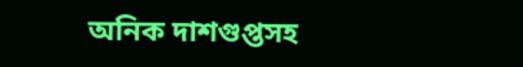অনিক দাশগুপ্তসহ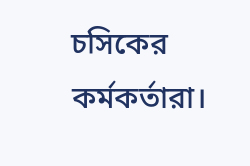চসিকের কর্মকর্তারা।